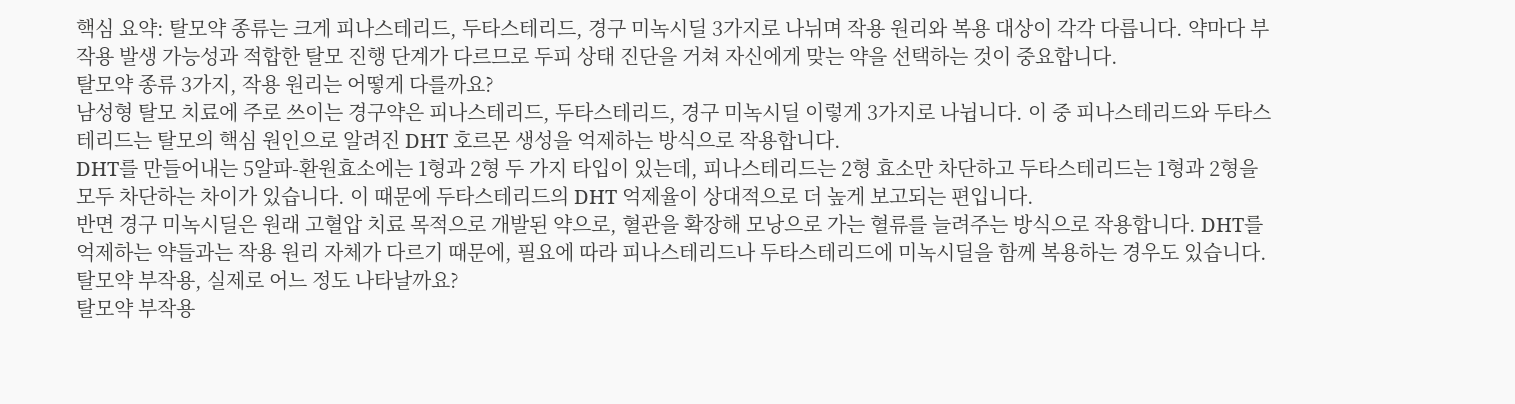핵심 요약: 탈모약 종류는 크게 피나스테리드, 두타스테리드, 경구 미녹시딜 3가지로 나뉘며 작용 원리와 복용 대상이 각각 다릅니다. 약마다 부작용 발생 가능성과 적합한 탈모 진행 단계가 다르므로 두피 상태 진단을 거쳐 자신에게 맞는 약을 선택하는 것이 중요합니다.
탈모약 종류 3가지, 작용 원리는 어떻게 다를까요?
남성형 탈모 치료에 주로 쓰이는 경구약은 피나스테리드, 두타스테리드, 경구 미녹시딜 이렇게 3가지로 나뉩니다. 이 중 피나스테리드와 두타스테리드는 탈모의 핵심 원인으로 알려진 DHT 호르몬 생성을 억제하는 방식으로 작용합니다.
DHT를 만들어내는 5알파-환원효소에는 1형과 2형 두 가지 타입이 있는데, 피나스테리드는 2형 효소만 차단하고 두타스테리드는 1형과 2형을 모두 차단하는 차이가 있습니다. 이 때문에 두타스테리드의 DHT 억제율이 상대적으로 더 높게 보고되는 편입니다.
반면 경구 미녹시딜은 원래 고혈압 치료 목적으로 개발된 약으로, 혈관을 확장해 모낭으로 가는 혈류를 늘려주는 방식으로 작용합니다. DHT를 억제하는 약들과는 작용 원리 자체가 다르기 때문에, 필요에 따라 피나스테리드나 두타스테리드에 미녹시딜을 함께 복용하는 경우도 있습니다.
탈모약 부작용, 실제로 어느 정도 나타날까요?
탈모약 부작용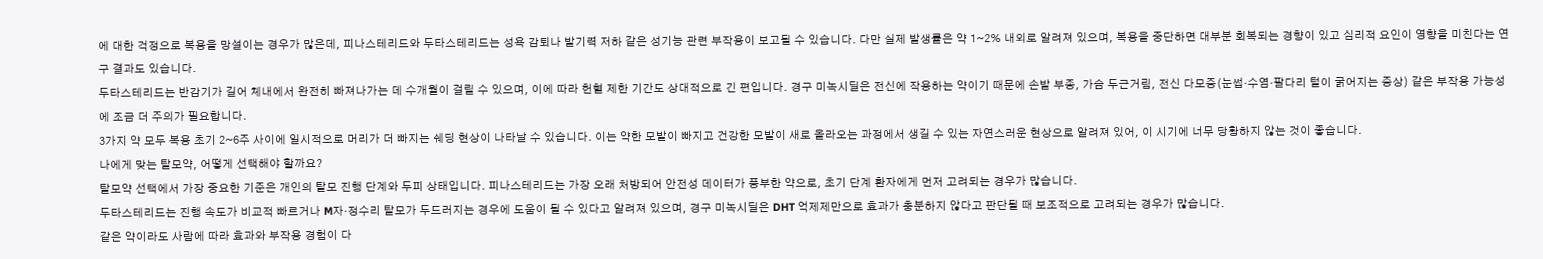에 대한 걱정으로 복용을 망설이는 경우가 많은데, 피나스테리드와 두타스테리드는 성욕 감퇴나 발기력 저하 같은 성기능 관련 부작용이 보고될 수 있습니다. 다만 실제 발생률은 약 1~2% 내외로 알려져 있으며, 복용을 중단하면 대부분 회복되는 경향이 있고 심리적 요인이 영향을 미친다는 연구 결과도 있습니다.
두타스테리드는 반감기가 길어 체내에서 완전히 빠져나가는 데 수개월이 걸릴 수 있으며, 이에 따라 헌혈 제한 기간도 상대적으로 긴 편입니다. 경구 미녹시딜은 전신에 작용하는 약이기 때문에 손발 부종, 가슴 두근거림, 전신 다모증(눈썹·수염·팔다리 털이 굵어지는 증상) 같은 부작용 가능성에 조금 더 주의가 필요합니다.
3가지 약 모두 복용 초기 2~6주 사이에 일시적으로 머리가 더 빠지는 쉐딩 현상이 나타날 수 있습니다. 이는 약한 모발이 빠지고 건강한 모발이 새로 올라오는 과정에서 생길 수 있는 자연스러운 현상으로 알려져 있어, 이 시기에 너무 당황하지 않는 것이 좋습니다.
나에게 맞는 탈모약, 어떻게 선택해야 할까요?
탈모약 선택에서 가장 중요한 기준은 개인의 탈모 진행 단계와 두피 상태입니다. 피나스테리드는 가장 오래 처방되어 안전성 데이터가 풍부한 약으로, 초기 단계 환자에게 먼저 고려되는 경우가 많습니다.
두타스테리드는 진행 속도가 비교적 빠르거나 M자·정수리 탈모가 두드러지는 경우에 도움이 될 수 있다고 알려져 있으며, 경구 미녹시딜은 DHT 억제제만으로 효과가 충분하지 않다고 판단될 때 보조적으로 고려되는 경우가 많습니다.
같은 약이라도 사람에 따라 효과와 부작용 경험이 다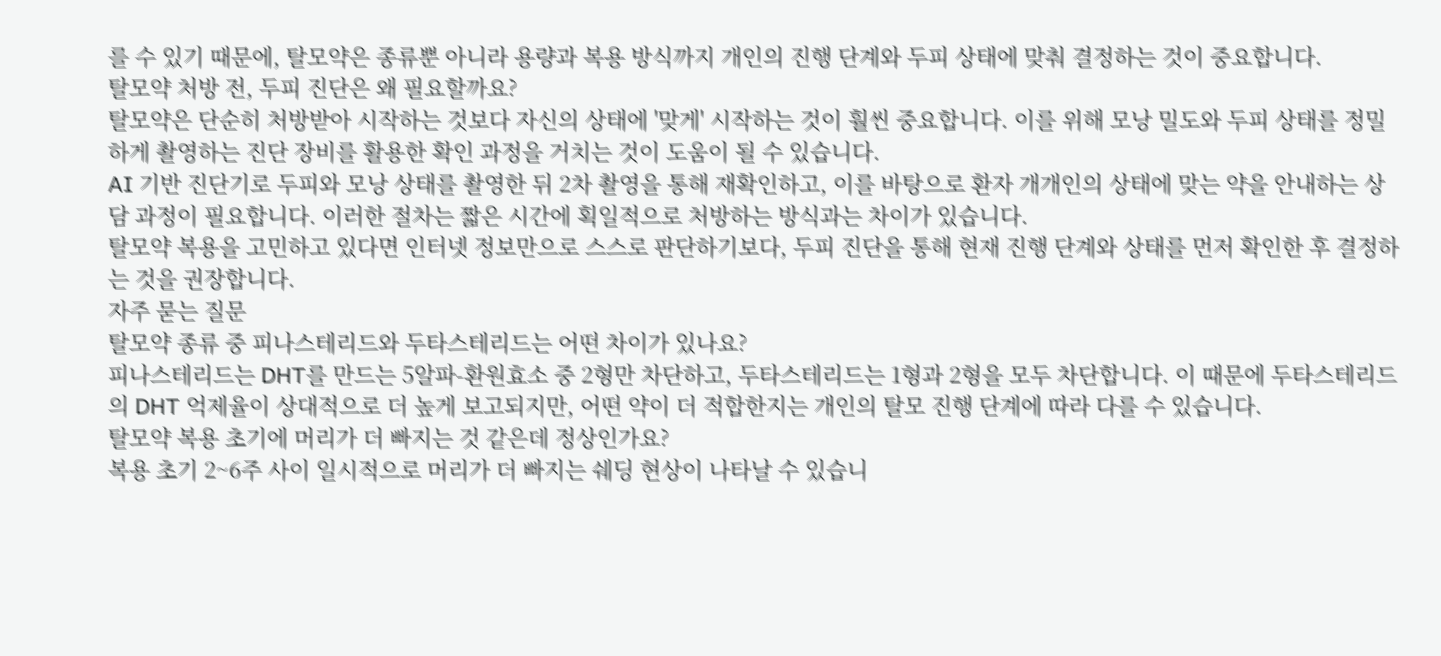를 수 있기 때문에, 탈모약은 종류뿐 아니라 용량과 복용 방식까지 개인의 진행 단계와 두피 상태에 맞춰 결정하는 것이 중요합니다.
탈모약 처방 전, 두피 진단은 왜 필요할까요?
탈모약은 단순히 처방받아 시작하는 것보다 자신의 상태에 '맞게' 시작하는 것이 훨씬 중요합니다. 이를 위해 모낭 밀도와 두피 상태를 정밀하게 촬영하는 진단 장비를 활용한 확인 과정을 거치는 것이 도움이 될 수 있습니다.
AI 기반 진단기로 두피와 모낭 상태를 촬영한 뒤 2차 촬영을 통해 재확인하고, 이를 바탕으로 환자 개개인의 상태에 맞는 약을 안내하는 상담 과정이 필요합니다. 이러한 절차는 짧은 시간에 획일적으로 처방하는 방식과는 차이가 있습니다.
탈모약 복용을 고민하고 있다면 인터넷 정보만으로 스스로 판단하기보다, 두피 진단을 통해 현재 진행 단계와 상태를 먼저 확인한 후 결정하는 것을 권장합니다.
자주 묻는 질문
탈모약 종류 중 피나스테리드와 두타스테리드는 어떤 차이가 있나요?
피나스테리드는 DHT를 만드는 5알파-환원효소 중 2형만 차단하고, 두타스테리드는 1형과 2형을 모두 차단합니다. 이 때문에 두타스테리드의 DHT 억제율이 상대적으로 더 높게 보고되지만, 어떤 약이 더 적합한지는 개인의 탈모 진행 단계에 따라 다를 수 있습니다.
탈모약 복용 초기에 머리가 더 빠지는 것 같은데 정상인가요?
복용 초기 2~6주 사이 일시적으로 머리가 더 빠지는 쉐딩 현상이 나타날 수 있습니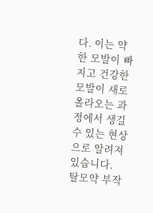다. 이는 약한 모발이 빠지고 건강한 모발이 새로 올라오는 과정에서 생길 수 있는 현상으로 알려져 있습니다.
탈모약 부작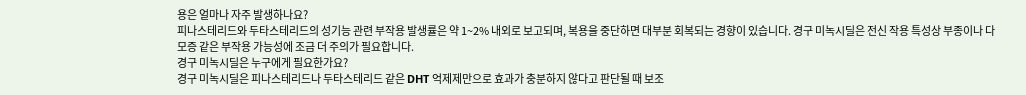용은 얼마나 자주 발생하나요?
피나스테리드와 두타스테리드의 성기능 관련 부작용 발생률은 약 1~2% 내외로 보고되며, 복용을 중단하면 대부분 회복되는 경향이 있습니다. 경구 미녹시딜은 전신 작용 특성상 부종이나 다모증 같은 부작용 가능성에 조금 더 주의가 필요합니다.
경구 미녹시딜은 누구에게 필요한가요?
경구 미녹시딜은 피나스테리드나 두타스테리드 같은 DHT 억제제만으로 효과가 충분하지 않다고 판단될 때 보조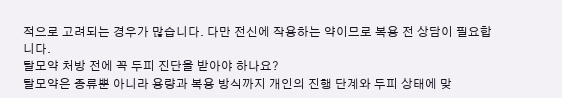적으로 고려되는 경우가 많습니다. 다만 전신에 작용하는 약이므로 복용 전 상담이 필요합니다.
탈모약 처방 전에 꼭 두피 진단을 받아야 하나요?
탈모약은 종류뿐 아니라 용량과 복용 방식까지 개인의 진행 단계와 두피 상태에 맞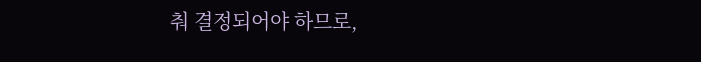춰 결정되어야 하므로,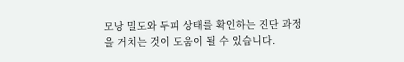모낭 밀도와 두피 상태를 확인하는 진단 과정을 거치는 것이 도움이 될 수 있습니다.